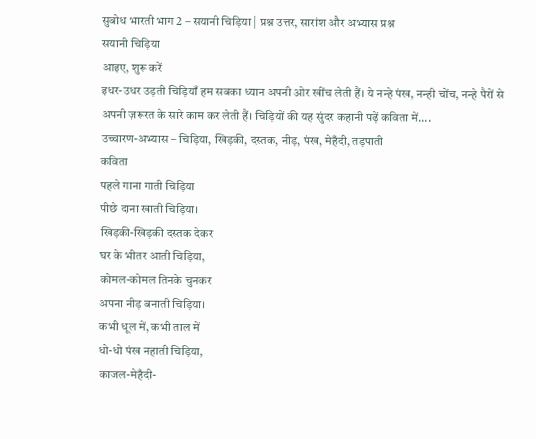सुबोध भारती भाग 2 – सयानी चिड़िया | प्रश्न उत्तर, सारांश और अभ्यास प्रश्न
सयानी चिड़िया
आइए, शुरू करें
इधर-उधर उड़ती चिड़ियाँ हम सबका ध्यान अपनी ओर खींच लेती हैं। ये नन्हे पंख, नन्ही चोंच, नन्हे पैरों से अपनी ज़रूरत के सारे काम कर लेती हैं। चिड़ियों की यह सुंदर कहानी पढ़ें कविता में....
उच्चारण-अभ्यास – चिड़िया, खिड़की, दस्तक, नीड़, पंख, मेहँदी, तड़पाती
कविता
पहले गाना गाती चिड़िया
पीछे दाना खाती चिड़िया।
खिड़की-खिड़की दस्तक देकर
घर के भीतर आती चिड़िया,
कोमल-कोमल तिनके चुनकर
अपना नीड़ बनाती चिड़िया।
कभी धूल में, कभी ताल में
धो-धो पंख नहाती चिड़िया,
काजल-मेहँदी-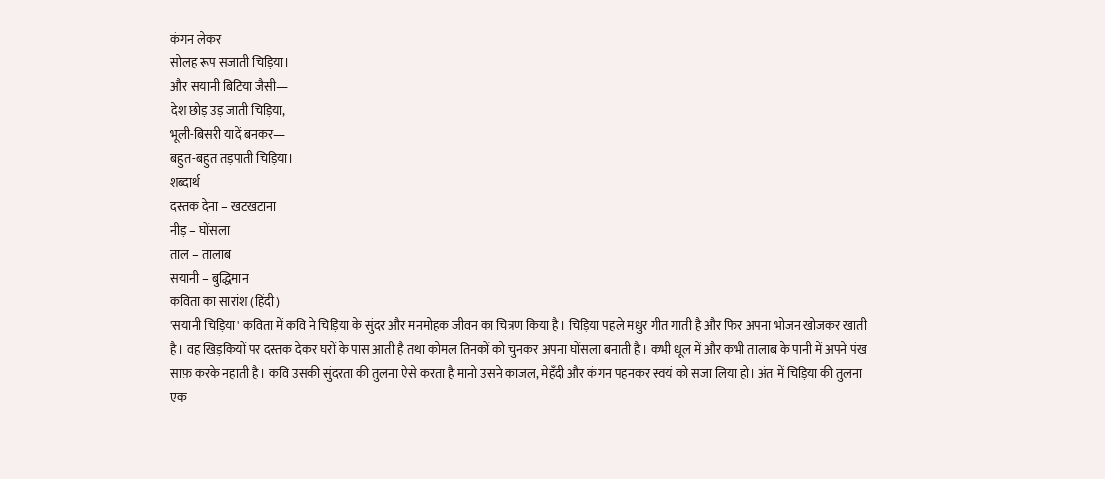कंगन लेकर
सोलह रूप सजाती चिड़िया।
और सयानी बिटिया जैसी—
देश छोड़ उड़ जाती चिड़िया,
भूली-बिसरी यादें बनकर—
बहुत-बहुत तड़पाती चिड़िया।
शब्दार्थ
दस्तक देना – खटखटाना
नीड़ – घोंसला
ताल – तालाब
सयानी – बुद्धिमान
कविता का सारांश (हिंदी)
'सयानी चिड़िया' कविता में कवि ने चिड़िया के सुंदर और मनमोहक जीवन का चित्रण किया है। चिड़िया पहले मधुर गीत गाती है और फिर अपना भोजन खोजकर खाती है। वह खिड़कियों पर दस्तक देकर घरों के पास आती है तथा कोमल तिनकों को चुनकर अपना घोंसला बनाती है। कभी धूल में और कभी तालाब के पानी में अपने पंख साफ़ करके नहाती है। कवि उसकी सुंदरता की तुलना ऐसे करता है मानो उसने काजल, मेहँदी और कंगन पहनकर स्वयं को सजा लिया हो। अंत में चिड़िया की तुलना एक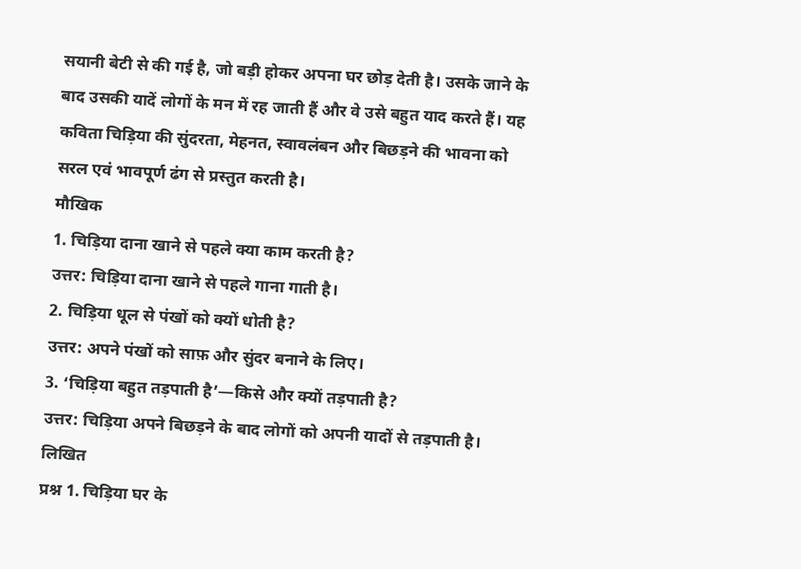सयानी बेटी से की गई है, जो बड़ी होकर अपना घर छोड़ देती है। उसके जाने के बाद उसकी यादें लोगों के मन में रह जाती हैं और वे उसे बहुत याद करते हैं। यह कविता चिड़िया की सुंदरता, मेहनत, स्वावलंबन और बिछड़ने की भावना को सरल एवं भावपूर्ण ढंग से प्रस्तुत करती है।
मौखिक
1. चिड़िया दाना खाने से पहले क्या काम करती है?
उत्तर: चिड़िया दाना खाने से पहले गाना गाती है।
2. चिड़िया धूल से पंखों को क्यों धोती है?
उत्तर: अपने पंखों को साफ़ और सुंदर बनाने के लिए।
3. ‘चिड़िया बहुत तड़पाती है’—किसे और क्यों तड़पाती है?
उत्तर: चिड़िया अपने बिछड़ने के बाद लोगों को अपनी यादों से तड़पाती है।
लिखित
प्रश्न 1. चिड़िया घर के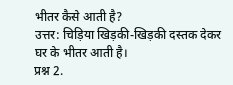भीतर कैसे आती है?
उत्तर: चिड़िया खिड़की-खिड़की दस्तक देकर घर के भीतर आती है।
प्रश्न 2.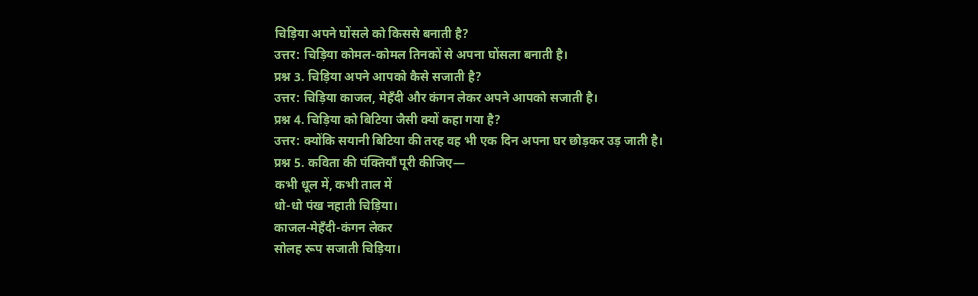चिड़िया अपने घोंसले को किससे बनाती है?
उत्तर: चिड़िया कोमल-कोमल तिनकों से अपना घोंसला बनाती है।
प्रश्न 3. चिड़िया अपने आपको कैसे सजाती है?
उत्तर: चिड़िया काजल, मेहँदी और कंगन लेकर अपने आपको सजाती है।
प्रश्न 4. चिड़िया को बिटिया जैसी क्यों कहा गया है?
उत्तर: क्योंकि सयानी बिटिया की तरह वह भी एक दिन अपना घर छोड़कर उड़ जाती है।
प्रश्न 5. कविता की पंक्तियाँ पूरी कीजिए—
कभी धूल में, कभी ताल में
धो-धो पंख नहाती चिड़िया।
काजल-मेहँदी-कंगन लेकर
सोलह रूप सजाती चिड़िया।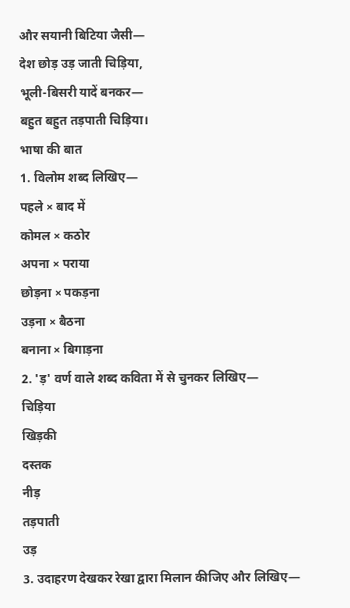और सयानी बिटिया जैसी—
देश छोड़ उड़ जाती चिड़िया,
भूली-बिसरी यादें बनकर—
बहुत बहुत तड़पाती चिड़िया।
भाषा की बात
1. विलोम शब्द लिखिए—
पहले × बाद में
कोमल × कठोर
अपना × पराया
छोड़ना × पकड़ना
उड़ना × बैठना
बनाना × बिगाड़ना
2. 'ड़' वर्ण वाले शब्द कविता में से चुनकर लिखिए—
चिड़िया
खिड़की
दस्तक
नीड़
तड़पाती
उड़
3. उदाहरण देखकर रेखा द्वारा मिलान कीजिए और लिखिए—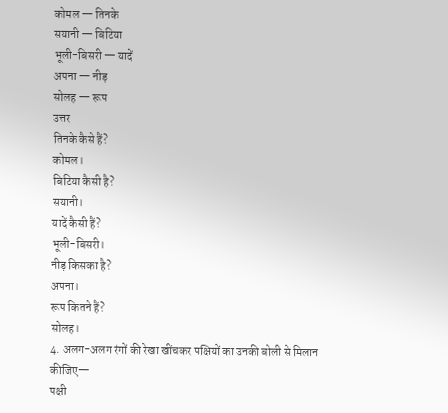कोमल — तिनके
सयानी — बिटिया
भूली-बिसरी — यादें
अपना — नीड़
सोलह — रूप
उत्तर
तिनके कैसे हैं?
कोमल।
बिटिया कैसी है?
सयानी।
यादें कैसी हैं?
भूली-बिसरी।
नीड़ किसका है?
अपना।
रूप कितने हैं?
सोलह।
4. अलग-अलग रंगों की रेखा खींचकर पक्षियों का उनकी बोली से मिलान कीजिए—
पक्षी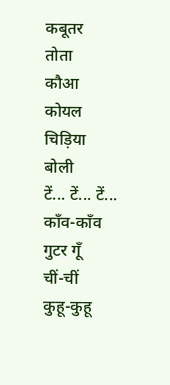कबूतर
तोता
कौआ
कोयल
चिड़िया
बोली
टें... टें... टें...
काँव-काँव
गुटर गूँ
चीं-चीं
कुहू-कुहू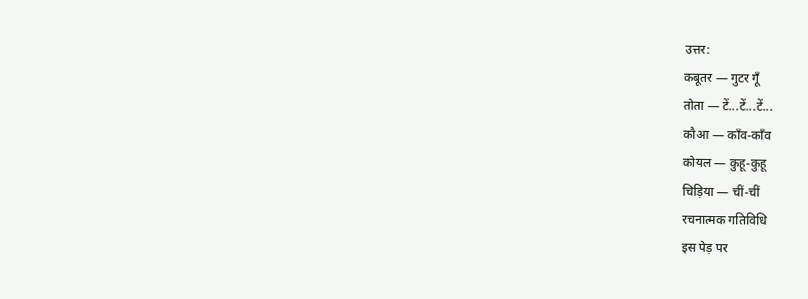उत्तर:
कबूतर — गुटर गूँ
तोता — टें...टें...टें...
कौआ — काँव-काँव
कोयल — कुहू-कुहू
चिड़िया — चीं-चीं
रचनात्मक गतिविधि
इस पेड़ पर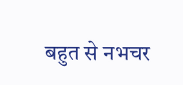बहुत से नभचर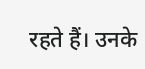रहते हैं। उनके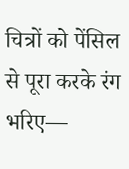चित्रों को पेंसिल से पूरा करके रंग भरिए—